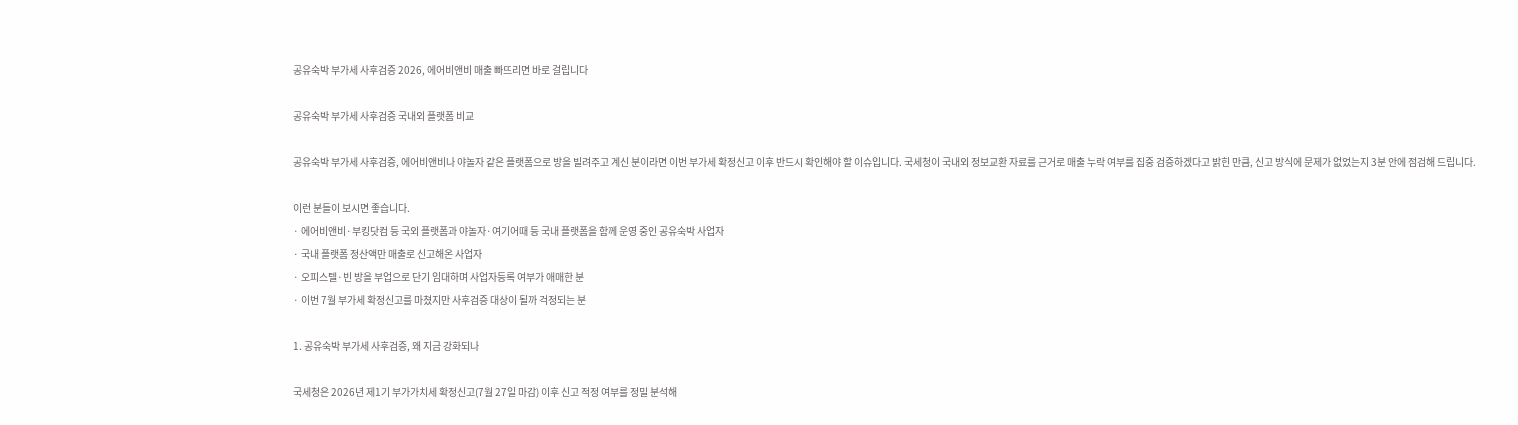공유숙박 부가세 사후검증 2026, 에어비앤비 매출 빠뜨리면 바로 걸립니다

공유숙박 부가세 사후검증 국내외 플랫폼 비교

공유숙박 부가세 사후검증, 에어비앤비나 야놀자 같은 플랫폼으로 방을 빌려주고 계신 분이라면 이번 부가세 확정신고 이후 반드시 확인해야 할 이슈입니다. 국세청이 국내외 정보교환 자료를 근거로 매출 누락 여부를 집중 검증하겠다고 밝힌 만큼, 신고 방식에 문제가 없었는지 3분 안에 점검해 드립니다.

이런 분들이 보시면 좋습니다.
· 에어비앤비·부킹닷컴 등 국외 플랫폼과 야놀자·여기어때 등 국내 플랫폼을 함께 운영 중인 공유숙박 사업자
· 국내 플랫폼 정산액만 매출로 신고해온 사업자
· 오피스텔·빈 방을 부업으로 단기 임대하며 사업자등록 여부가 애매한 분
· 이번 7월 부가세 확정신고를 마쳤지만 사후검증 대상이 될까 걱정되는 분

1. 공유숙박 부가세 사후검증, 왜 지금 강화되나

국세청은 2026년 제1기 부가가치세 확정신고(7월 27일 마감) 이후 신고 적정 여부를 정밀 분석해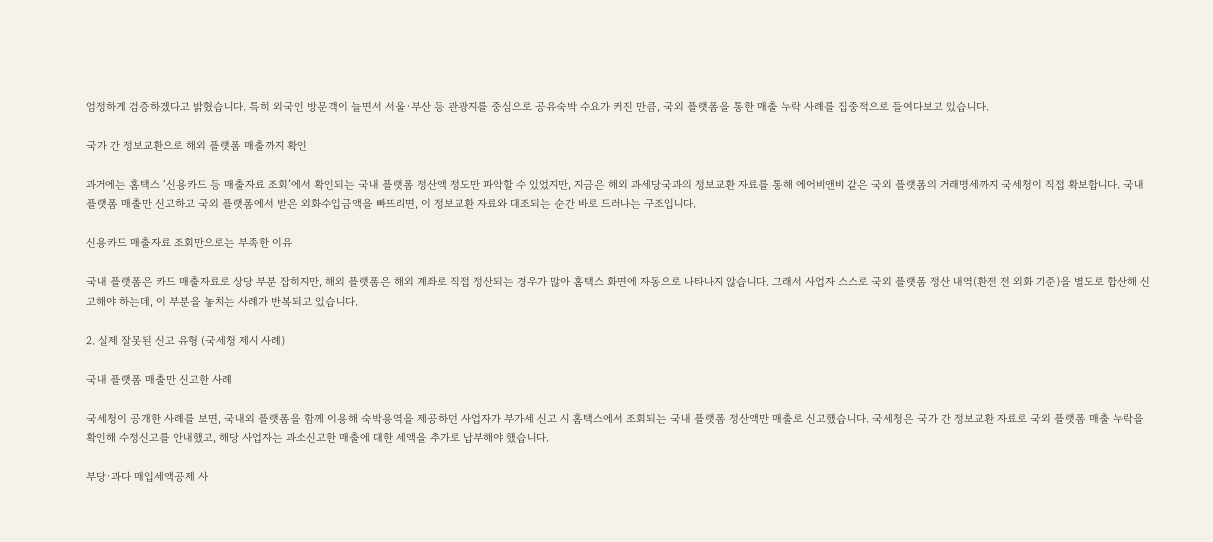엄정하게 검증하겠다고 밝혔습니다. 특히 외국인 방문객이 늘면서 서울·부산 등 관광지를 중심으로 공유숙박 수요가 커진 만큼, 국외 플랫폼을 통한 매출 누락 사례를 집중적으로 들여다보고 있습니다.

국가 간 정보교환으로 해외 플랫폼 매출까지 확인

과거에는 홈택스 ‘신용카드 등 매출자료 조회’에서 확인되는 국내 플랫폼 정산액 정도만 파악할 수 있었지만, 지금은 해외 과세당국과의 정보교환 자료를 통해 에어비앤비 같은 국외 플랫폼의 거래명세까지 국세청이 직접 확보합니다. 국내 플랫폼 매출만 신고하고 국외 플랫폼에서 받은 외화수입금액을 빠뜨리면, 이 정보교환 자료와 대조되는 순간 바로 드러나는 구조입니다.

신용카드 매출자료 조회만으로는 부족한 이유

국내 플랫폼은 카드 매출자료로 상당 부분 잡히지만, 해외 플랫폼은 해외 계좌로 직접 정산되는 경우가 많아 홈택스 화면에 자동으로 나타나지 않습니다. 그래서 사업자 스스로 국외 플랫폼 정산 내역(환전 전 외화 기준)을 별도로 합산해 신고해야 하는데, 이 부분을 놓치는 사례가 반복되고 있습니다.

2. 실제 잘못된 신고 유형 (국세청 제시 사례)

국내 플랫폼 매출만 신고한 사례

국세청이 공개한 사례를 보면, 국내외 플랫폼을 함께 이용해 숙박용역을 제공하던 사업자가 부가세 신고 시 홈택스에서 조회되는 국내 플랫폼 정산액만 매출로 신고했습니다. 국세청은 국가 간 정보교환 자료로 국외 플랫폼 매출 누락을 확인해 수정신고를 안내했고, 해당 사업자는 과소신고한 매출에 대한 세액을 추가로 납부해야 했습니다.

부당·과다 매입세액공제 사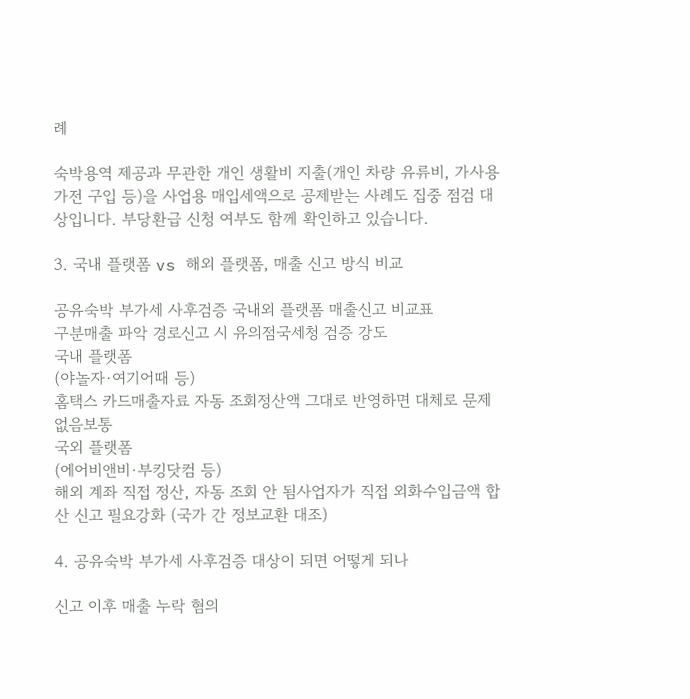례

숙박용역 제공과 무관한 개인 생활비 지출(개인 차량 유류비, 가사용 가전 구입 등)을 사업용 매입세액으로 공제받는 사례도 집중 점검 대상입니다. 부당환급 신청 여부도 함께 확인하고 있습니다.

3. 국내 플랫폼 vs 해외 플랫폼, 매출 신고 방식 비교

공유숙박 부가세 사후검증 국내외 플랫폼 매출신고 비교표
구분매출 파악 경로신고 시 유의점국세청 검증 강도
국내 플랫폼
(야놀자·여기어때 등)
홈택스 카드매출자료 자동 조회정산액 그대로 반영하면 대체로 문제 없음보통
국외 플랫폼
(에어비앤비·부킹닷컴 등)
해외 계좌 직접 정산, 자동 조회 안 됨사업자가 직접 외화수입금액 합산 신고 필요강화 (국가 간 정보교환 대조)

4. 공유숙박 부가세 사후검증 대상이 되면 어떻게 되나

신고 이후 매출 누락 혐의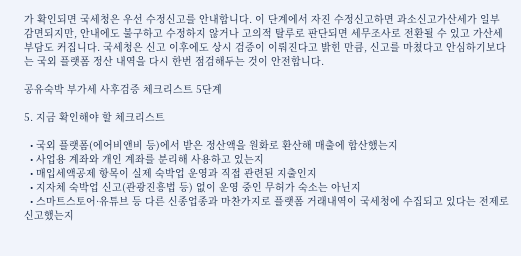가 확인되면 국세청은 우선 수정신고를 안내합니다. 이 단계에서 자진 수정신고하면 과소신고가산세가 일부 감면되지만, 안내에도 불구하고 수정하지 않거나 고의적 탈루로 판단되면 세무조사로 전환될 수 있고 가산세 부담도 커집니다. 국세청은 신고 이후에도 상시 검증이 이뤄진다고 밝힌 만큼, 신고를 마쳤다고 안심하기보다는 국외 플랫폼 정산 내역을 다시 한번 점검해두는 것이 안전합니다.

공유숙박 부가세 사후검증 체크리스트 5단계

5. 지금 확인해야 할 체크리스트

  • 국외 플랫폼(에어비앤비 등)에서 받은 정산액을 원화로 환산해 매출에 합산했는지
  • 사업용 계좌와 개인 계좌를 분리해 사용하고 있는지
  • 매입세액공제 항목이 실제 숙박업 운영과 직접 관련된 지출인지
  • 지자체 숙박업 신고(관광진흥법 등) 없이 운영 중인 무허가 숙소는 아닌지
  • 스마트스토어·유튜브 등 다른 신종업종과 마찬가지로 플랫폼 거래내역이 국세청에 수집되고 있다는 전제로 신고했는지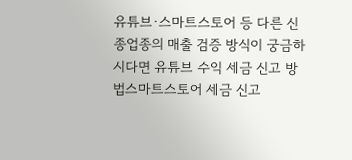유튜브·스마트스토어 등 다른 신종업종의 매출 검증 방식이 궁금하시다면 유튜브 수익 세금 신고 방법스마트스토어 세금 신고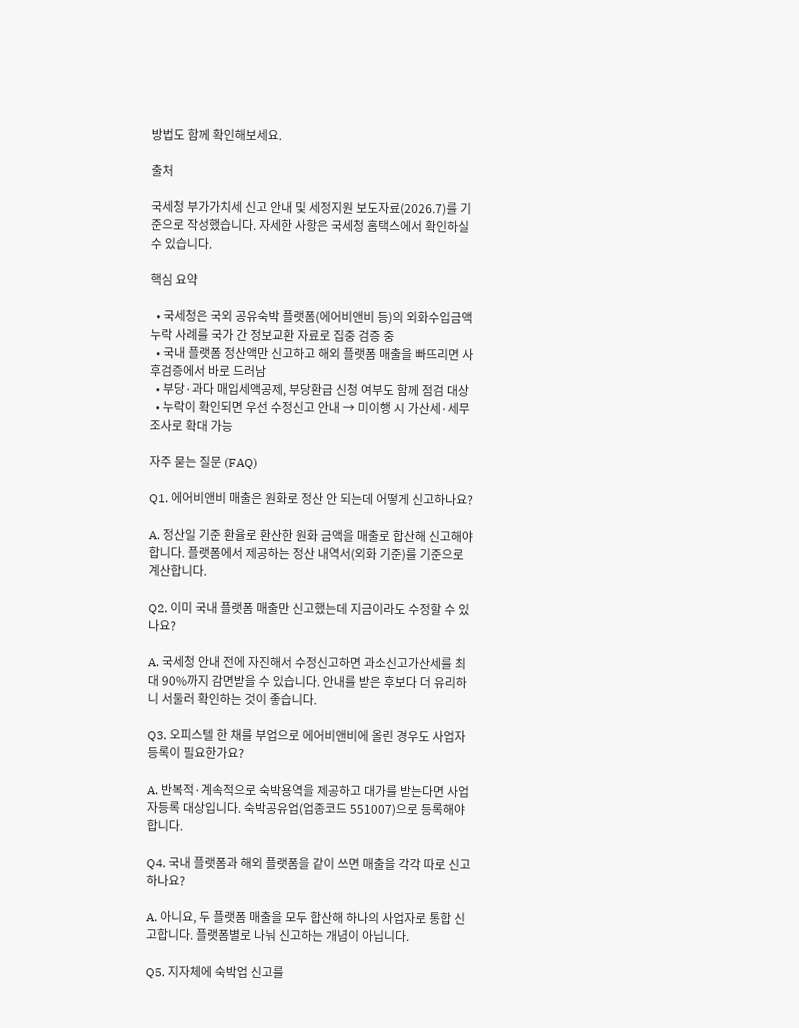방법도 함께 확인해보세요.

출처

국세청 부가가치세 신고 안내 및 세정지원 보도자료(2026.7)를 기준으로 작성했습니다. 자세한 사항은 국세청 홈택스에서 확인하실 수 있습니다.

핵심 요약

  • 국세청은 국외 공유숙박 플랫폼(에어비앤비 등)의 외화수입금액 누락 사례를 국가 간 정보교환 자료로 집중 검증 중
  • 국내 플랫폼 정산액만 신고하고 해외 플랫폼 매출을 빠뜨리면 사후검증에서 바로 드러남
  • 부당·과다 매입세액공제, 부당환급 신청 여부도 함께 점검 대상
  • 누락이 확인되면 우선 수정신고 안내 → 미이행 시 가산세·세무조사로 확대 가능

자주 묻는 질문 (FAQ)

Q1. 에어비앤비 매출은 원화로 정산 안 되는데 어떻게 신고하나요?

A. 정산일 기준 환율로 환산한 원화 금액을 매출로 합산해 신고해야 합니다. 플랫폼에서 제공하는 정산 내역서(외화 기준)를 기준으로 계산합니다.

Q2. 이미 국내 플랫폼 매출만 신고했는데 지금이라도 수정할 수 있나요?

A. 국세청 안내 전에 자진해서 수정신고하면 과소신고가산세를 최대 90%까지 감면받을 수 있습니다. 안내를 받은 후보다 더 유리하니 서둘러 확인하는 것이 좋습니다.

Q3. 오피스텔 한 채를 부업으로 에어비앤비에 올린 경우도 사업자등록이 필요한가요?

A. 반복적·계속적으로 숙박용역을 제공하고 대가를 받는다면 사업자등록 대상입니다. 숙박공유업(업종코드 551007)으로 등록해야 합니다.

Q4. 국내 플랫폼과 해외 플랫폼을 같이 쓰면 매출을 각각 따로 신고하나요?

A. 아니요, 두 플랫폼 매출을 모두 합산해 하나의 사업자로 통합 신고합니다. 플랫폼별로 나눠 신고하는 개념이 아닙니다.

Q5. 지자체에 숙박업 신고를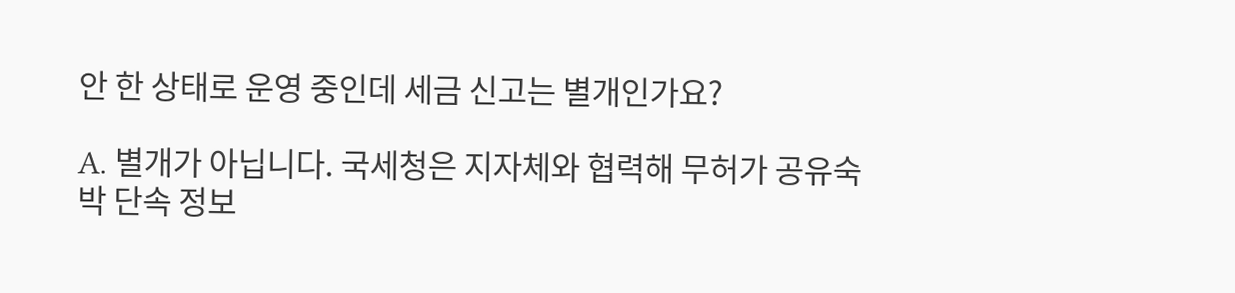안 한 상태로 운영 중인데 세금 신고는 별개인가요?

A. 별개가 아닙니다. 국세청은 지자체와 협력해 무허가 공유숙박 단속 정보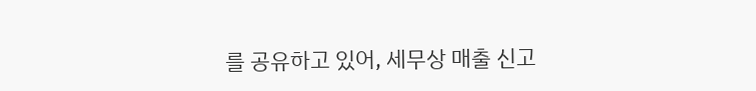를 공유하고 있어, 세무상 매출 신고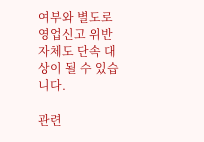여부와 별도로 영업신고 위반 자체도 단속 대상이 될 수 있습니다.

관련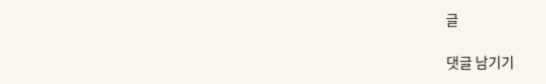글

댓글 남기기